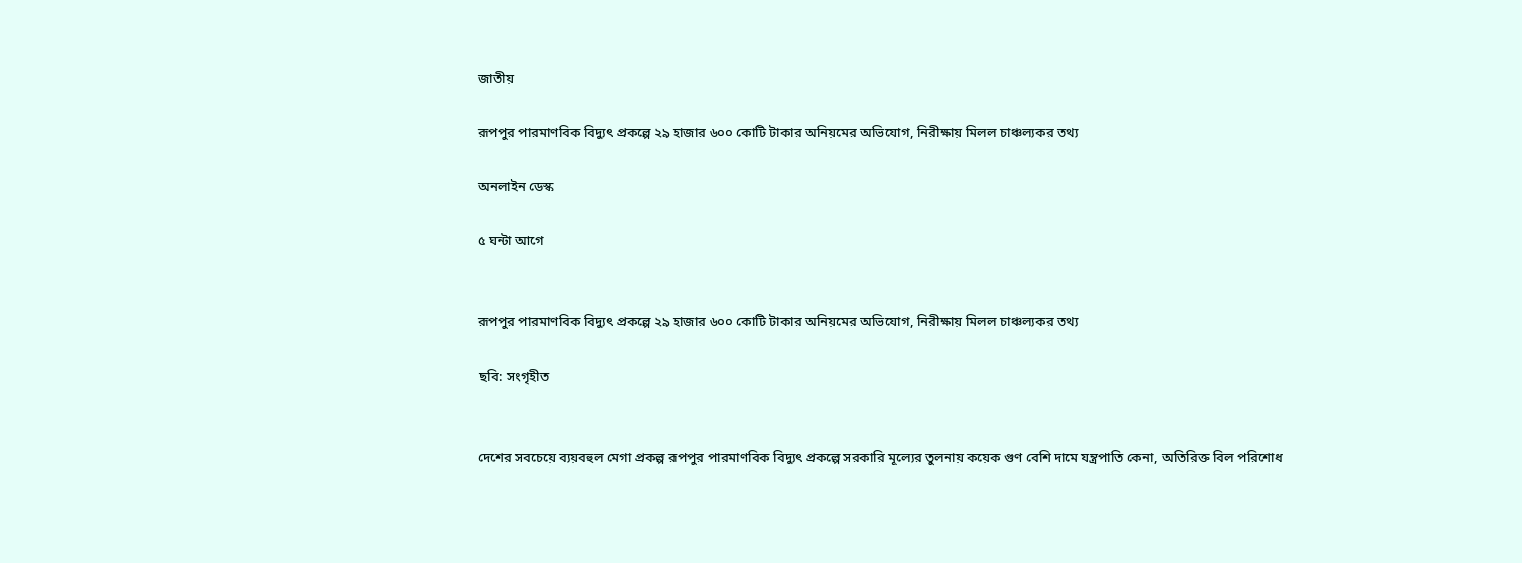জাতীয়

রূপপুর পারমাণবিক বিদ্যুৎ প্রকল্পে ২৯ হাজার ৬০০ কোটি টাকার অনিয়মের অভিযোগ, নিরীক্ষায় মিলল চাঞ্চল্যকর তথ্য

অনলাইন ডেস্ক

৫ ঘন্টা আগে


রূপপুর পারমাণবিক বিদ্যুৎ প্রকল্পে ২৯ হাজার ৬০০ কোটি টাকার অনিয়মের অভিযোগ, নিরীক্ষায় মিলল চাঞ্চল্যকর তথ্য

ছবি: সংগৃহীত


দেশের সবচেয়ে ব্যয়বহুল মেগা প্রকল্প রূপপুর পারমাণবিক বিদ্যুৎ প্রকল্পে সরকারি মূল্যের তুলনায় কয়েক গুণ বেশি দামে যন্ত্রপাতি কেনা, অতিরিক্ত বিল পরিশোধ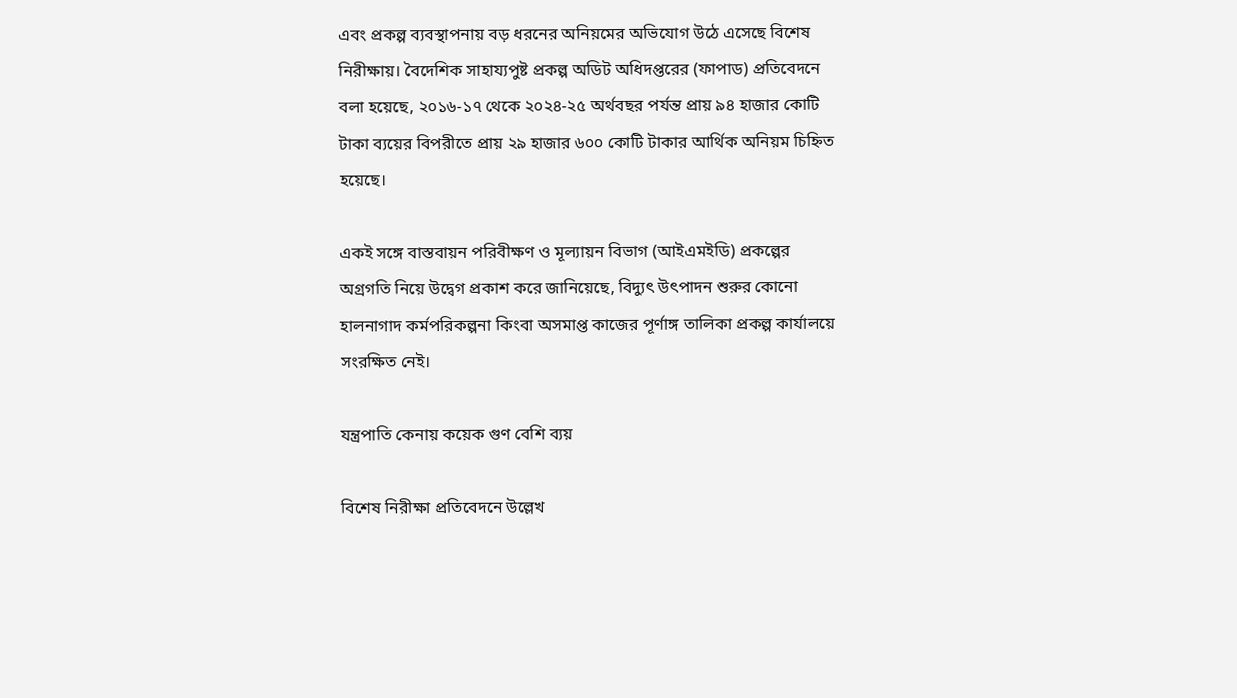এবং প্রকল্প ব্যবস্থাপনায় বড় ধরনের অনিয়মের অভিযোগ উঠে এসেছে বিশেষ নিরীক্ষায়। বৈদেশিক সাহায্যপুষ্ট প্রকল্প অডিট অধিদপ্তরের (ফাপাড) প্রতিবেদনে বলা হয়েছে, ২০১৬-১৭ থেকে ২০২৪-২৫ অর্থবছর পর্যন্ত প্রায় ৯৪ হাজার কোটি টাকা ব্যয়ের বিপরীতে প্রায় ২৯ হাজার ৬০০ কোটি টাকার আর্থিক অনিয়ম চিহ্নিত হয়েছে।

একই সঙ্গে বাস্তবায়ন পরিবীক্ষণ ও মূল্যায়ন বিভাগ (আইএমইডি) প্রকল্পের অগ্রগতি নিয়ে উদ্বেগ প্রকাশ করে জানিয়েছে, বিদ্যুৎ উৎপাদন শুরুর কোনো হালনাগাদ কর্মপরিকল্পনা কিংবা অসমাপ্ত কাজের পূর্ণাঙ্গ তালিকা প্রকল্প কার্যালয়ে সংরক্ষিত নেই।

যন্ত্রপাতি কেনায় কয়েক গুণ বেশি ব্যয়

বিশেষ নিরীক্ষা প্রতিবেদনে উল্লেখ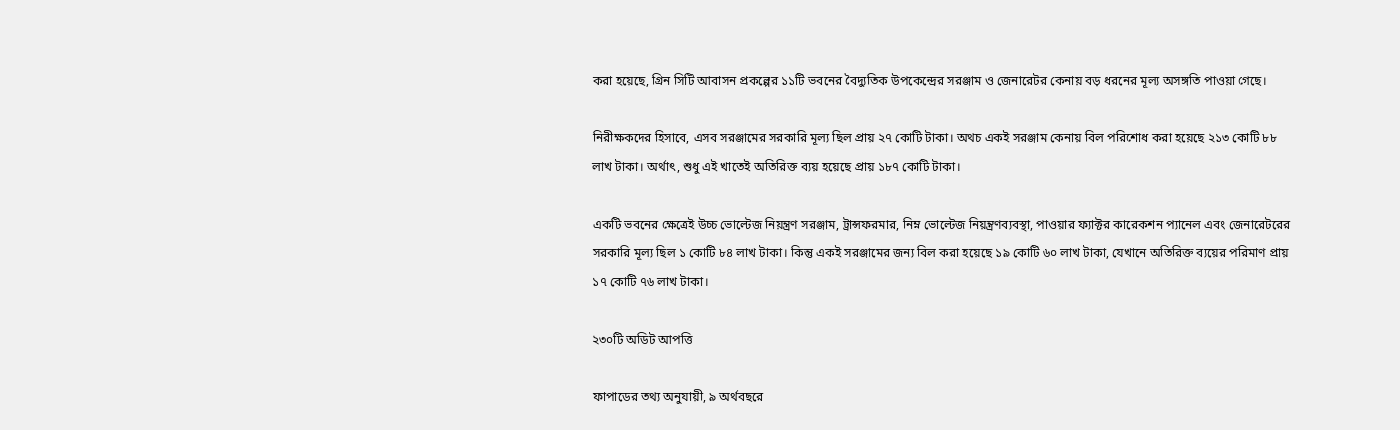করা হয়েছে, গ্রিন সিটি আবাসন প্রকল্পের ১১টি ভবনের বৈদ্যুতিক উপকেন্দ্রের সরঞ্জাম ও জেনারেটর কেনায় বড় ধরনের মূল্য অসঙ্গতি পাওয়া গেছে।

নিরীক্ষকদের হিসাবে, এসব সরঞ্জামের সরকারি মূল্য ছিল প্রায় ২৭ কোটি টাকা। অথচ একই সরঞ্জাম কেনায় বিল পরিশোধ করা হয়েছে ২১৩ কোটি ৮৮ লাখ টাকা। অর্থাৎ, শুধু এই খাতেই অতিরিক্ত ব্যয় হয়েছে প্রায় ১৮৭ কোটি টাকা।

একটি ভবনের ক্ষেত্রেই উচ্চ ভোল্টেজ নিয়ন্ত্রণ সরঞ্জাম, ট্রান্সফরমার, নিম্ন ভোল্টেজ নিয়ন্ত্রণব্যবস্থা, পাওয়ার ফ্যাক্টর কারেকশন প্যানেল এবং জেনারেটরের সরকারি মূল্য ছিল ১ কোটি ৮৪ লাখ টাকা। কিন্তু একই সরঞ্জামের জন্য বিল করা হয়েছে ১৯ কোটি ৬০ লাখ টাকা, যেখানে অতিরিক্ত ব্যয়ের পরিমাণ প্রায় ১৭ কোটি ৭৬ লাখ টাকা।

২৩০টি অডিট আপত্তি

ফাপাডের তথ্য অনুযায়ী, ৯ অর্থবছরে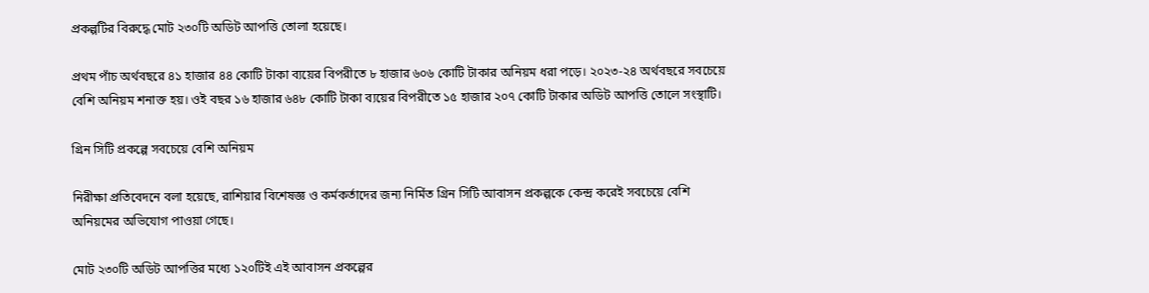প্রকল্পটির বিরুদ্ধে মোট ২৩০টি অডিট আপত্তি তোলা হয়েছে।

প্রথম পাঁচ অর্থবছরে ৪১ হাজার ৪৪ কোটি টাকা ব্যয়ের বিপরীতে ৮ হাজার ৬০৬ কোটি টাকার অনিয়ম ধরা পড়ে। ২০২৩-২৪ অর্থবছরে সবচেয়ে বেশি অনিয়ম শনাক্ত হয়। ওই বছর ১৬ হাজার ৬৪৮ কোটি টাকা ব্যয়ের বিপরীতে ১৫ হাজার ২০৭ কোটি টাকার অডিট আপত্তি তোলে সংস্থাটি।

গ্রিন সিটি প্রকল্পে সবচেয়ে বেশি অনিয়ম

নিরীক্ষা প্রতিবেদনে বলা হয়েছে, রাশিয়ার বিশেষজ্ঞ ও কর্মকর্তাদের জন্য নির্মিত গ্রিন সিটি আবাসন প্রকল্পকে কেন্দ্র করেই সবচেয়ে বেশি অনিয়মের অভিযোগ পাওয়া গেছে।

মোট ২৩০টি অডিট আপত্তির মধ্যে ১২০টিই এই আবাসন প্রকল্পের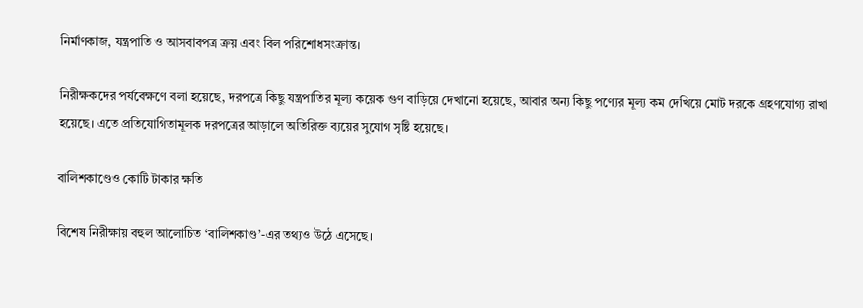নির্মাণকাজ, যন্ত্রপাতি ও আসবাবপত্র ক্রয় এবং বিল পরিশোধসংক্রান্ত।

নিরীক্ষকদের পর্যবেক্ষণে বলা হয়েছে, দরপত্রে কিছু যন্ত্রপাতির মূল্য কয়েক গুণ বাড়িয়ে দেখানো হয়েছে, আবার অন্য কিছু পণ্যের মূল্য কম দেখিয়ে মোট দরকে গ্রহণযোগ্য রাখা হয়েছে। এতে প্রতিযোগিতামূলক দরপত্রের আড়ালে অতিরিক্ত ব্যয়ের সুযোগ সৃষ্টি হয়েছে।

বালিশকাণ্ডেও কোটি টাকার ক্ষতি

বিশেষ নিরীক্ষায় বহুল আলোচিত ‘বালিশকাণ্ড’-এর তথ্যও উঠে এসেছে।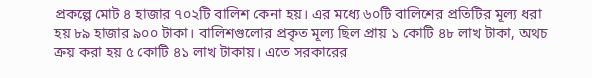প্রকল্পে মোট ৪ হাজার ৭০২টি বালিশ কেনা হয়। এর মধ্যে ৬০টি বালিশের প্রতিটির মূল্য ধরা হয় ৮৯ হাজার ৯০০ টাকা। বালিশগুলোর প্রকৃত মূল্য ছিল প্রায় ১ কোটি ৪৮ লাখ টাকা, অথচ ক্রয় করা হয় ৫ কোটি ৪১ লাখ টাকায়। এতে সরকারের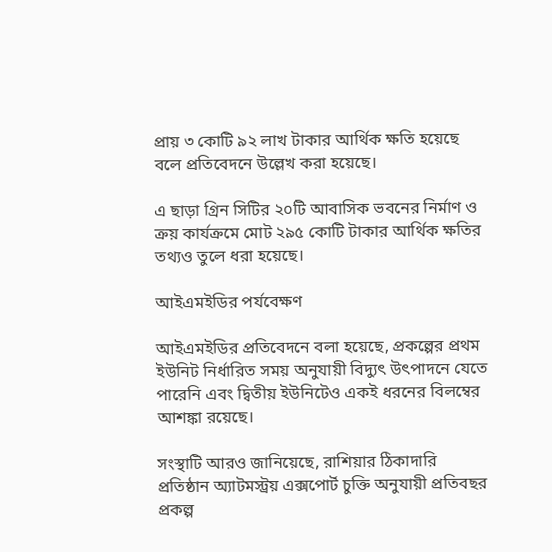প্রায় ৩ কোটি ৯২ লাখ টাকার আর্থিক ক্ষতি হয়েছে বলে প্রতিবেদনে উল্লেখ করা হয়েছে।

এ ছাড়া গ্রিন সিটির ২০টি আবাসিক ভবনের নির্মাণ ও ক্রয় কার্যক্রমে মোট ২৯৫ কোটি টাকার আর্থিক ক্ষতির তথ্যও তুলে ধরা হয়েছে।

আইএমইডির পর্যবেক্ষণ

আইএমইডির প্রতিবেদনে বলা হয়েছে, প্রকল্পের প্রথম ইউনিট নির্ধারিত সময় অনুযায়ী বিদ্যুৎ উৎপাদনে যেতে পারেনি এবং দ্বিতীয় ইউনিটেও একই ধরনের বিলম্বের আশঙ্কা রয়েছে।

সংস্থাটি আরও জানিয়েছে, রাশিয়ার ঠিকাদারি প্রতিষ্ঠান অ্যাটমস্ট্রয় এক্সপোর্ট চুক্তি অনুযায়ী প্রতিবছর প্রকল্প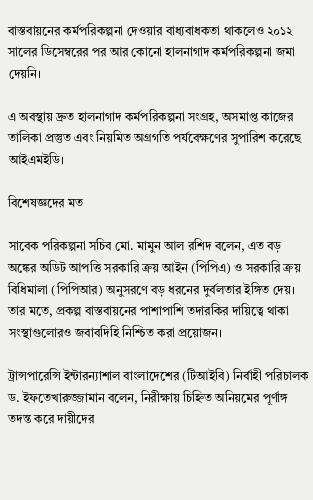বাস্তবায়নের কর্মপরিকল্পনা দেওয়ার বাধ্যবাধকতা থাকলেও ২০১২ সালের ডিসেম্বরের পর আর কোনো হালনাগাদ কর্মপরিকল্পনা জমা দেয়নি।

এ অবস্থায় দ্রুত হালনাগাদ কর্মপরিকল্পনা সংগ্রহ, অসমাপ্ত কাজের তালিকা প্রস্তুত এবং নিয়মিত অগ্রগতি পর্যবেক্ষণের সুপারিশ করেছে আইএমইডি।

বিশেষজ্ঞদের মত

সাবেক পরিকল্পনা সচিব মো. মামুন আল রশিদ বলেন, এত বড় অঙ্কের অডিট আপত্তি সরকারি ক্রয় আইন (পিপিএ) ও সরকারি ক্রয় বিধিমালা (পিপিআর) অনুসরণে বড় ধরনের দুর্বলতার ইঙ্গিত দেয়। তার মতে, প্রকল্প বাস্তবায়নের পাশাপাশি তদারকির দায়িত্বে থাকা সংস্থাগুলোরও জবাবদিহি নিশ্চিত করা প্রয়োজন।

ট্রান্সপারেন্সি ইন্টারন্যাশাল বাংলাদেশের (টিআইবি) নির্বাহী পরিচালক ড. ইফতেখারুজ্জামান বলেন, নিরীক্ষায় চিহ্নিত অনিয়মের পূর্ণাঙ্গ তদন্ত করে দায়ীদের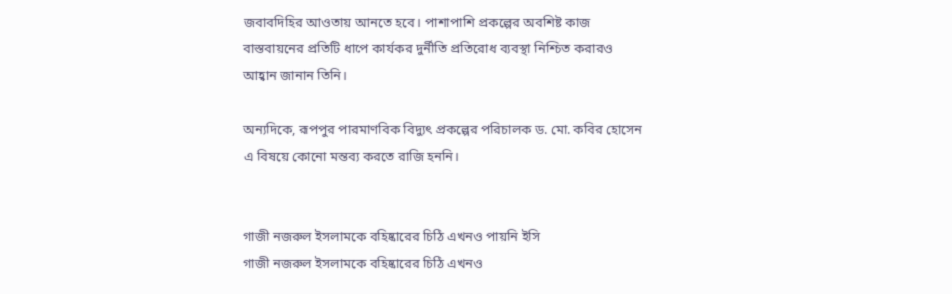জবাবদিহির আওতায় আনতে হবে। পাশাপাশি প্রকল্পের অবশিষ্ট কাজ বাস্তবায়নের প্রতিটি ধাপে কার্যকর দুর্নীতি প্রতিরোধ ব্যবস্থা নিশ্চিত করারও আহ্বান জানান তিনি।

অন্যদিকে, রূপপুর পারমাণবিক বিদ্যুৎ প্রকল্পের পরিচালক ড. মো. কবির হোসেন এ বিষয়ে কোনো মন্তব্য করতে রাজি হননি।


গাজী নজরুল ইসলামকে বহিষ্কারের চিঠি এখনও পায়নি ইসি
গাজী নজরুল ইসলামকে বহিষ্কারের চিঠি এখনও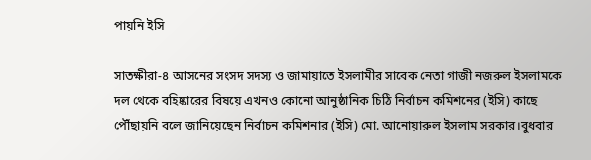পায়নি ইসি

সাতক্ষীরা-৪ আসনের সংসদ সদস্য ও জামায়াতে ইসলামীর সাবেক নেতা গাজী নজরুল ইসলামকে দল থেকে বহিষ্কারের বিষয়ে এখনও কোনো আনুষ্ঠানিক চিঠি নির্বাচন কমিশনের (ইসি) কাছে পৌঁছায়নি বলে জানিয়েছেন নির্বাচন কমিশনার (ইসি) মো. আনোয়ারুল ইসলাম সরকার।বুধবার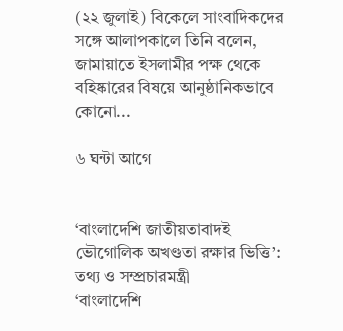(২২ জুলাই) বিকেলে সাংবাদিকদের সঙ্গে আলাপকালে তিনি বলেন, জামায়াতে ইসলামীর পক্ষ থেকে বহিষ্কারের বিষয়ে আনুষ্ঠানিকভাবে কোনো...

৬ ঘন্টা আগে


‘বাংলাদেশি জাতীয়তাবাদই ভৌগোলিক অখণ্ডতা রক্ষার ভিত্তি’: তথ্য ও সম্প্রচারমন্ত্রী
‘বাংলাদেশি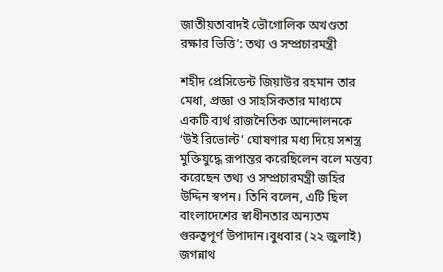জাতীয়তাবাদই ভৌগোলিক অখণ্ডতা রক্ষার ভিত্তি’: তথ্য ও সম্প্রচারমন্ত্রী

শহীদ প্রেসিডেন্ট জিয়াউর রহমান তার মেধা, প্রজ্ঞা ও সাহসিকতার মাধ্যমে একটি ব্যর্থ রাজনৈতিক আন্দোলনকে ‘উই রিভোল্ট’ ঘোষণার মধ্য দিয়ে সশস্ত্র মুক্তিযুদ্ধে রূপান্তর করেছিলেন বলে মন্তব্য করেছেন তথ্য ও সম্প্রচারমন্ত্রী জহির উদ্দিন স্বপন। তিনি বলেন, এটি ছিল বাংলাদেশের স্বাধীনতার অন্যতম গুরুত্বপূর্ণ উপাদান।বুধবার (২২ জুলাই) জগন্নাথ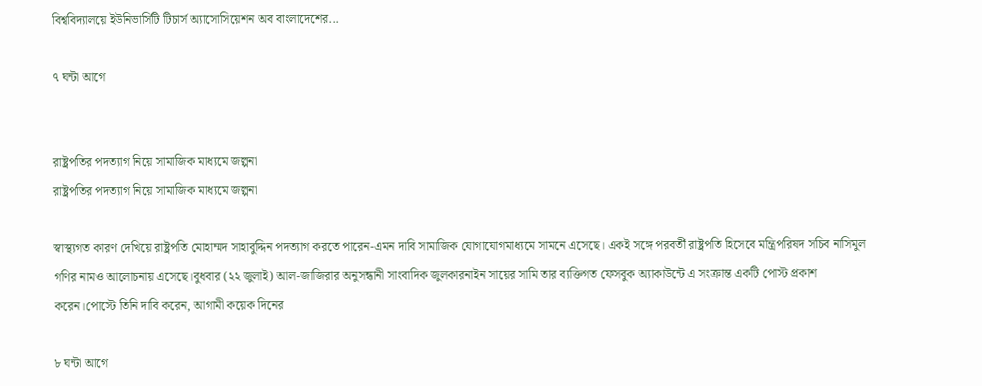বিশ্ববিদ্যালয়ে ইউনিভার্সিটি টিচার্স অ্যাসোসিয়েশন অব বাংলাদেশের...

৭ ঘন্টা আগে


রাষ্ট্রপতির পদত্যাগ নিয়ে সামাজিক মাধ্যমে জল্পনা
রাষ্ট্রপতির পদত্যাগ নিয়ে সামাজিক মাধ্যমে জল্পনা

স্বাস্থ্যগত কারণ দেখিয়ে রাষ্ট্রপতি মোহাম্মদ সাহাবুদ্দিন পদত্যাগ করতে পারেন-এমন দাবি সামাজিক যোগাযোগমাধ্যমে সামনে এসেছে। একই সঙ্গে পরবর্তী রাষ্ট্রপতি হিসেবে মন্ত্রিপরিষদ সচিব নাসিমুল গণির নামও আলোচনায় এসেছে।বুধবার (২২ জুলাই) আল-জাজিরার অনুসন্ধানী সাংবাদিক জুলকারনাইন সায়ের সামি তার ব্যক্তিগত ফেসবুক অ্যাকাউন্টে এ সংক্রান্ত একটি পোস্ট প্রকাশ করেন।পোস্টে তিনি দাবি করেন, আগামী কয়েক দিনের

৮ ঘন্টা আগে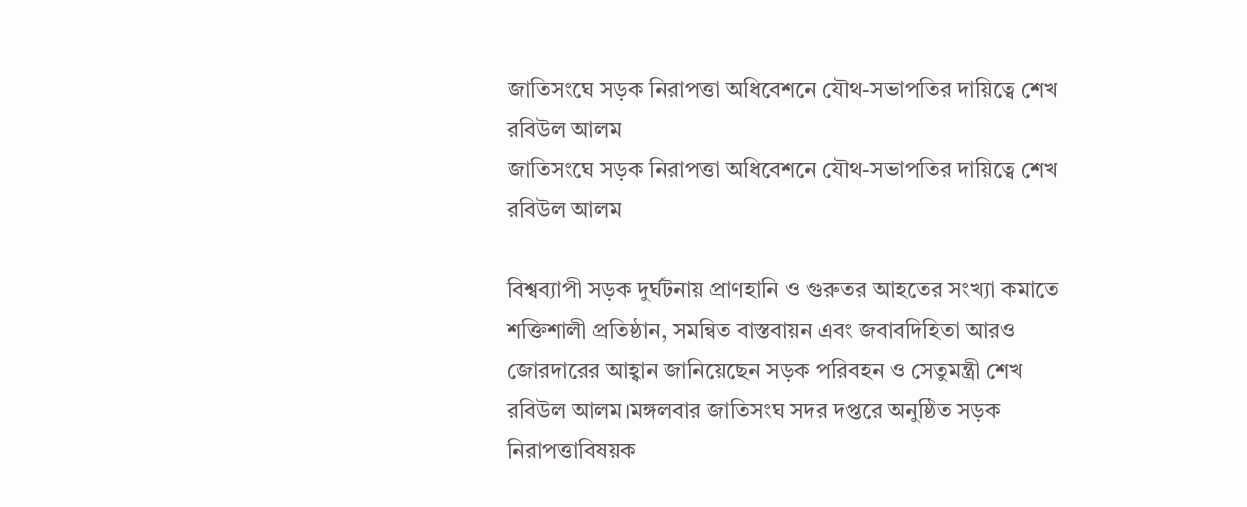জাতিসংঘে সড়ক নিরাপত্তা অধিবেশনে যৌথ-সভাপতির দায়িত্বে শেখ রবিউল আলম
জাতিসংঘে সড়ক নিরাপত্তা অধিবেশনে যৌথ-সভাপতির দায়িত্বে শেখ রবিউল আলম

বিশ্বব্যাপী সড়ক দুর্ঘটনায় প্রাণহানি ও গুরুতর আহতের সংখ্যা কমাতে শক্তিশালী প্রতিষ্ঠান, সমন্বিত বাস্তবায়ন এবং জবাবদিহিতা আরও জোরদারের আহ্বান জানিয়েছেন সড়ক পরিবহন ও সেতুমন্ত্রী শেখ রবিউল আলম।মঙ্গলবার জাতিসংঘ সদর দপ্তরে অনুষ্ঠিত সড়ক নিরাপত্তাবিষয়ক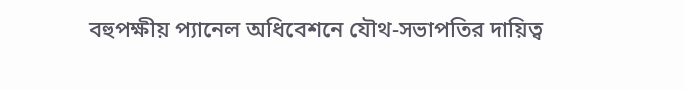বহুপক্ষীয় প্যানেল অধিবেশনে যৌথ-সভাপতির দায়িত্ব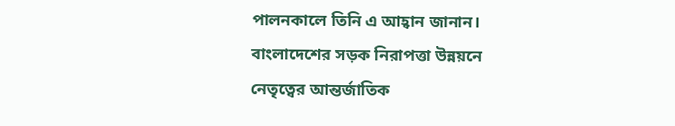পালনকালে তিনি এ আহ্বান জানান। বাংলাদেশের সড়ক নিরাপত্তা উন্নয়নে নেতৃত্বের আন্তর্জাতিক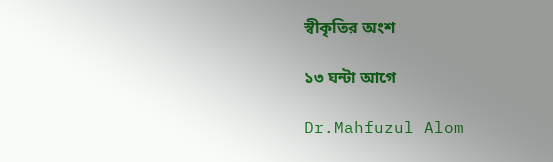স্বীকৃতির অংশ

১৩ ঘন্টা আগে

Dr.Mahfuzul Alom